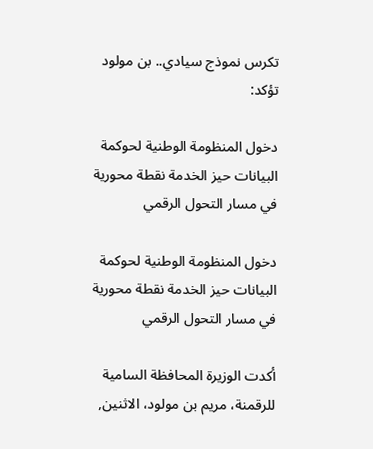تكرس نموذج سيادي.. بن مولود تؤكد:

دخول المنظومة الوطنية لحوكمة البيانات حيز الخدمة نقطة محورية في مسار التحول الرقمي

دخول المنظومة الوطنية لحوكمة البيانات حيز الخدمة نقطة محورية في مسار التحول الرقمي

أكدت الوزيرة المحافظة السامية للرقمنة، مريم بن مولود، الاثنين,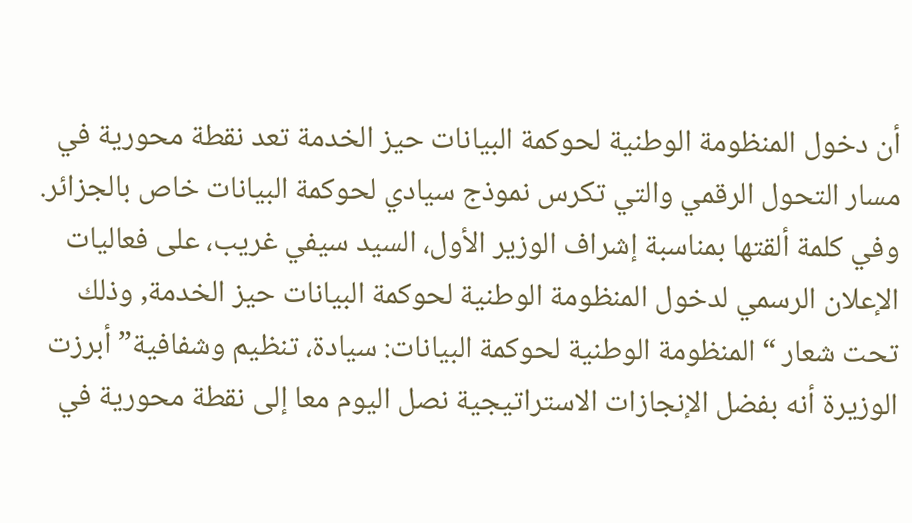أن دخول المنظومة الوطنية لحوكمة البيانات حيز الخدمة تعد نقطة محورية في مسار التحول الرقمي والتي تكرس نموذج سيادي لحوكمة البيانات خاص بالجزائر. وفي كلمة ألقتها بمناسبة إشراف الوزير الأول، السيد سيفي غريب، على فعاليات الإعلان الرسمي لدخول المنظومة الوطنية لحوكمة البيانات حيز الخدمة, وذلك تحت شعار “المنظومة الوطنية لحوكمة البيانات: سيادة، تنظيم وشفافية” أبرزت الوزيرة أنه بفضل الإنجازات الاستراتيجية نصل اليوم معا إلى نقطة محورية في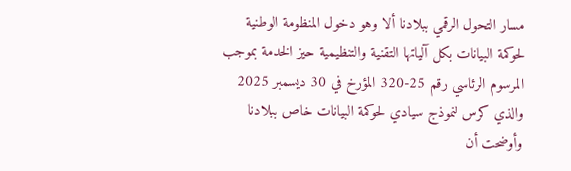مسار التحول الرقمي ببلادنا ألا وهو دخول المنظومة الوطنية لحوكمة البيانات بكل آلياتها التقنية والتنظيمية حيز الخدمة بموجب المرسوم الرئاسي رقم 25-320 المؤرخ في 30 ديسمبر 2025 والذي كرس لنموذج سيادي لحوكمة البيانات خاص ببلادنا وأوضحت أن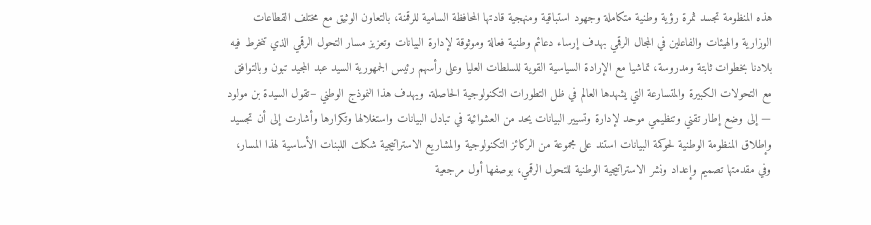هذه المنظومة تجسد ثمرة رؤية وطنية متكاملة وجهود استباقية ومنهجية قادتها المحافظة السامية للرقمنة، بالتعاون الوثيق مع مختلف القطاعات الوزارية والهيئات والفاعلين في المجال الرقمي بهدف إرساء دعائم وطنية فعالة وموثوقة لإدارة البيانات وتعزيز مسار التحول الرقمي الذي تنخرط فيه بلادنا بخطوات ثابتة ومدروسة، تماشيا مع الإرادة السياسية القوية للسلطات العليا وعلى رأسهم رئيس الجمهورية السيد عبد المجيد تبون وبالتوافق مع التحولات الكبيرة والمتسارعة التي يشهدها العالم في ظل التطورات التكنولوجية الحاصلة. ويهدف هذا النموذج الوطني –تقول السيدة بن مولود — إلى وضع إطار تقني وتنظيمي موحد لإدارة وتسيير البيانات يحد من العشوائية في تبادل البيانات واستغلالها وتكرارها وأشارت إلى أن تجسيد وإطلاق المنظومة الوطنية لحوكمة البيانات استند على مجموعة من الركائز التكنولوجية والمشاريع الاستراتيجية شكلت اللبنات الأساسية لهذا المسار، وفي مقدمتها تصميم وإعداد ونشر الاستراتيجية الوطنية للتحول الرقمي، بوصفها أول مرجعية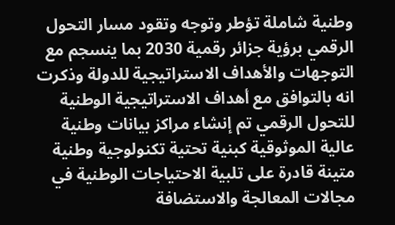وطنية شاملة تؤطر وتوجه وتقود مسار التحول الرقمي برؤية جزائر رقمية 2030 بما ينسجم مع التوجهات والأهداف الاستراتيجية للدولة وذكرت انه بالتوافق مع أهداف الاستراتيجية الوطنية للتحول الرقمي تم إنشاء مراكز بيانات وطنية عالية الموثوقية كبنية تحتية تكنولوجية وطنية متينة قادرة على تلبية الاحتياجات الوطنية في مجالات المعالجة والاستضافة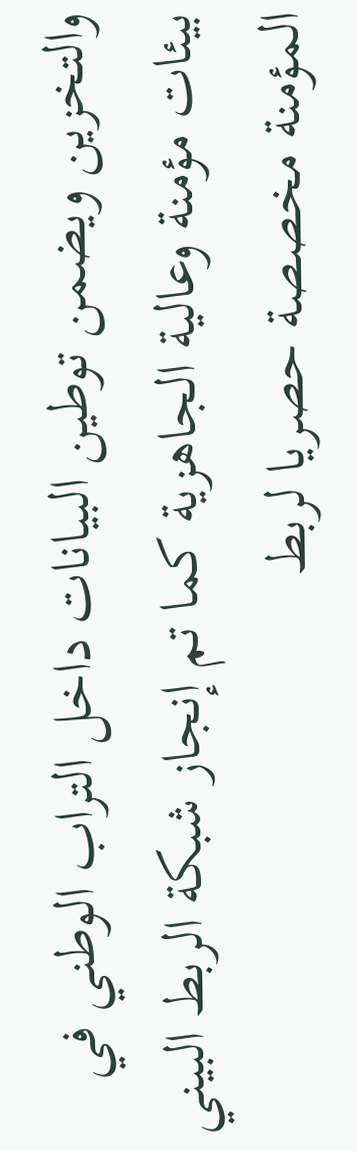والتخزين ويضمن توطين البيانات داخل التراب الوطني في بيئات مؤمنة وعالية الجاهزية كما تم إنجاز شبكة الربط البيني المؤمنة مخصصة حصريا لربط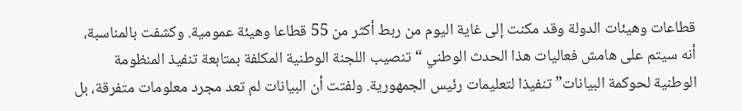قطاعات وهيئات الدولة وقد مكنت إلى غاية اليوم من ربط أكثر من 55 قطاعا وهيئة عمومية. وكشفت بالمناسبة، أنه سيتم على هامش فعاليات هذا الحدث الوطني “تنصيب اللجنة الوطنية المكلفة بمتابعة تنفيذ المنظومة الوطنية لحوكمة البيانات” تنفيذا لتعليمات رئيس الجمهورية. ولفتت أن البيانات لم تعد مجرد معلومات متفرقة، بل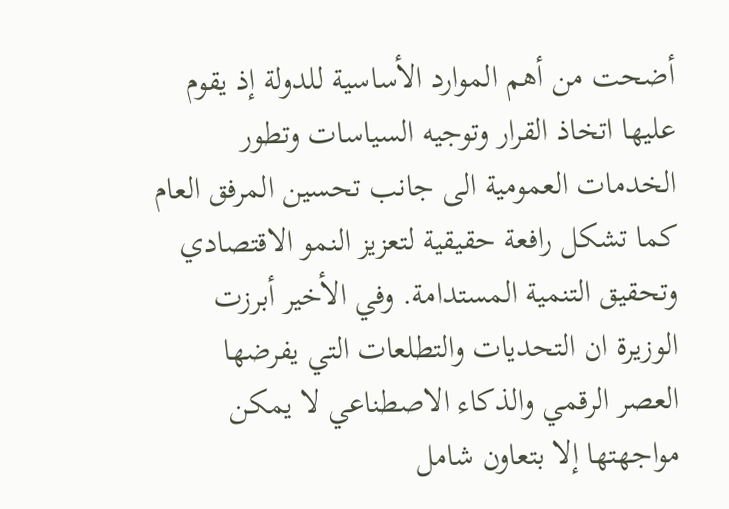أضحت من أهم الموارد الأساسية للدولة إذ يقوم عليها اتخاذ القرار وتوجيه السياسات وتطور الخدمات العمومية الى جانب تحسين المرفق العام كما تشكل رافعة حقيقية لتعزيز النمو الاقتصادي وتحقيق التنمية المستدامة. وفي الأخير أبرزت الوزيرة ان التحديات والتطلعات التي يفرضها العصر الرقمي والذكاء الاصطناعي لا يمكن مواجهتها إلا بتعاون شامل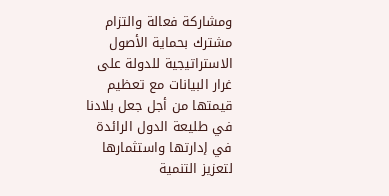ومشاركة فعالة والتزام مشترك بحماية الأصول الاستراتيجية للدولة على غرار البيانات مع تعظيم قيمتها من أجل جعل بلادنا في طليعة الدول الرائدة في إدارتها واستثمارها لتعزيز التنمية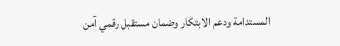المستدامة ودعم الابتكار وضمان مستقبل رقمي آمن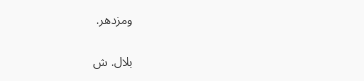ومزدهر.

بلال. ش